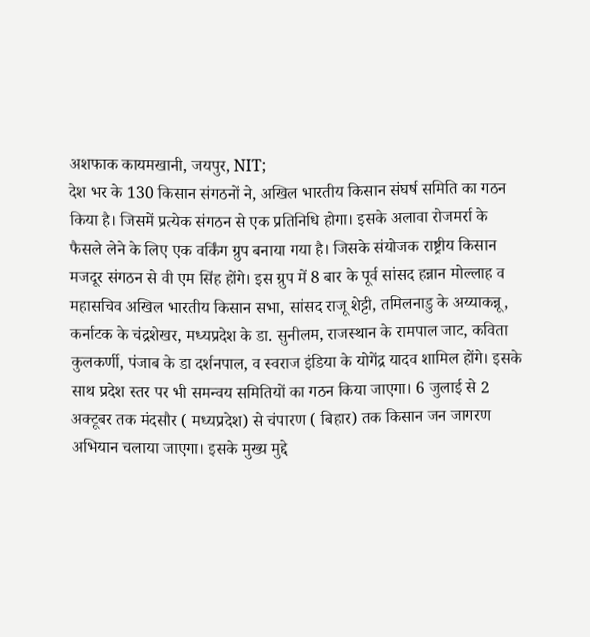अशफाक कायमखानी, जयपुर, NIT;
देश भर के 130 किसान संगठनों ने, अखिल भारतीय किसान संघर्ष समिति का गठन किया है। जिसमें प्रत्येक संगठन से एक प्रतिनिधि होगा। इसके अलावा रोजमर्रा के फैसले लेने के लिए एक वर्किंग ग्रुप बनाया गया है। जिसके संयोजक राष्ट्रीय किसान मजदूर संगठन से वी एम सिंह होंगे। इस ग्रुप में 8 बार के पूर्व सांसद हन्नान मोल्लाह व महासचिव अखिल भारतीय किसान सभा, सांसद राजू शेट्टी, तमिलनाडु के अय्याकन्नू, कर्नाटक के चंद्रशेखर, मध्यप्रदेश के डा. सुनीलम, राजस्थान के रामपाल जाट, कविता कुलकर्णी, पंजाब के डा दर्शनपाल, व स्वराज इंडिया के योगेंद्र यादव शामिल होंगे। इसके साथ प्रदेश स्तर पर भी समन्वय समितियों का गठन किया जाएगा। 6 जुलाई से 2 अक्टूबर तक मंदसौर ( मध्यप्रदेश) से चंपारण ( बिहार) तक किसान जन जागरण अभियान चलाया जाएगा। इसके मुख्य मुद्दे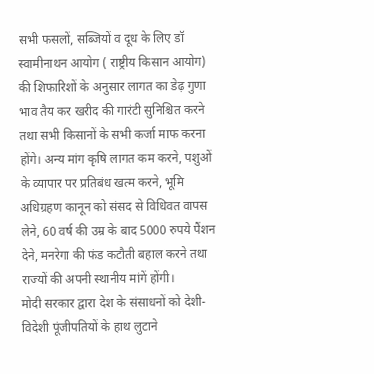सभी फसलों, सब्जियों व दूध के लिए डॉ स्वामीनाथन आयोग ( राष्ट्रीय किसान आयोग) की शिफारिशों के अनुसार लागत का डेढ़ गुणा भाव तैय कर खरीद की गारंटी सुनिश्चित करने तथा सभी किसानों के सभी कर्जा माफ करना होंगे। अन्य मांग कृषि लागत कम करने, पशुओं के व्यापार पर प्रतिबंध खत्म करने, भूमि अधिग्रहण कानून को संसद से विधिवत वापस लेने, 60 वर्ष की उम्र के बाद 5000 रुपये पैंशन देने, मनरेगा की फंड कटौती बहाल करने तथा राज्यों की अपनी स्थानीय मांगें होंगी।
मोदी सरकार द्वारा देश के संसाधनों को देशी-विदेशी पूंजीपतियों के हाथ लुटाने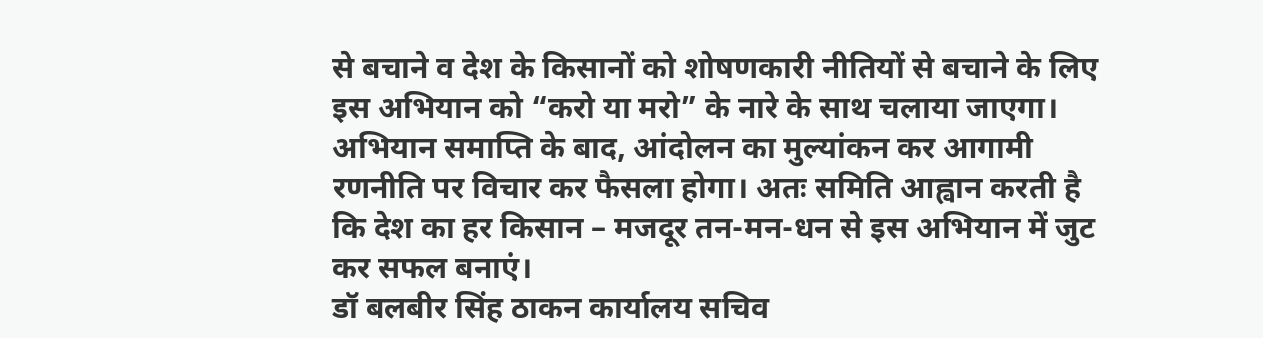से बचाने व देश के किसानों को शोषणकारी नीतियों से बचाने के लिए इस अभियान को “करो या मरो” के नारे के साथ चलाया जाएगा। अभियान समाप्ति के बाद, आंदोलन का मुल्यांकन कर आगामी रणनीति पर विचार कर फैसला होगा। अतः समिति आह्वान करती है कि देश का हर किसान – मजदूर तन-मन-धन से इस अभियान में जुट कर सफल बनाएं।
डॉ बलबीर सिंह ठाकन कार्यालय सचिव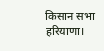किसान सभा हरियाणा।